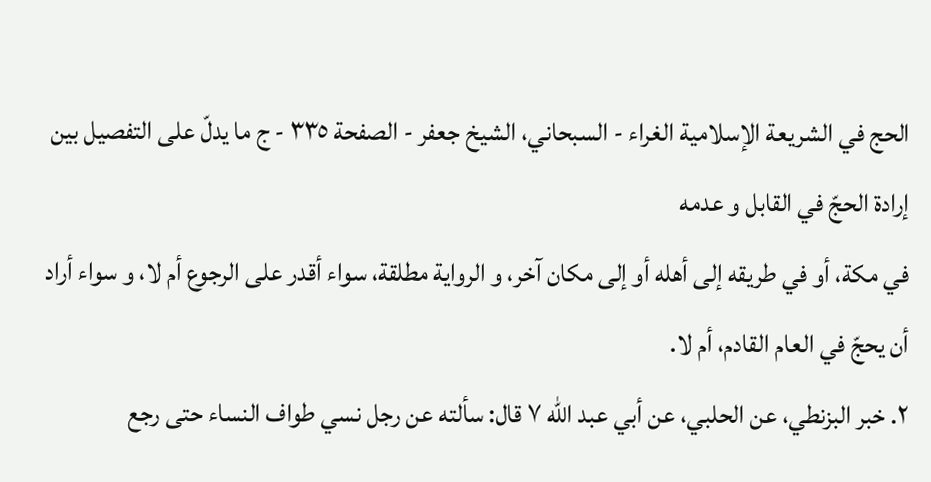الحج في الشريعة الإسلامية الغراء - السبحاني، الشيخ جعفر - الصفحة ٣٣٥ - ج ما يدلّ على التفصيل بين إرادة الحجّ في القابل و عدمه
في مكة، أو في طريقه إلى أهله أو إلى مكان آخر، و الرواية مطلقة، سواء أقدر على الرجوع أم لا، و سواء أراد أن يحجّ في العام القادم، أم لا.
٢. خبر البزنطي، عن الحلبي، عن أبي عبد اللّه ٧ قال: سألته عن رجل نسي طواف النساء حتى رجع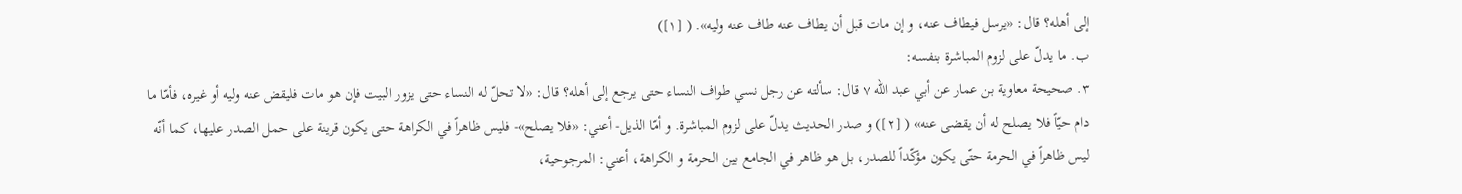إلى أهله؟ قال: «يرسل فيطاف عنه، و إن مات قبل أن يطاف عنه طاف عنه وليه». ( [١])
ب. ما يدلّ على لزوم المباشرة بنفسه:
٣. صحيحة معاوية بن عمار عن أبي عبد اللّه ٧ قال: سألته عن رجل نسي طواف النساء حتى يرجع إلى أهله؟ قال: «لا تحلّ له النساء حتى يزور البيت فإن هو مات فليقض عنه وليه أو غيره، فأمّا ما دام حيّاً فلا يصلح له أن يقضى عنه» ( [٢]) و صدر الحديث يدلّ على لزوم المباشرة. و أمّا الذيل- أعني: «فلا يصلح»- فليس ظاهراً في الكراهة حتى يكون قرينة على حمل الصدر عليها، كما أنّه ليس ظاهراً في الحرمة حتّى يكون مؤكّداً للصدر، بل هو ظاهر في الجامع بين الحرمة و الكراهة، أعني: المرجوحية،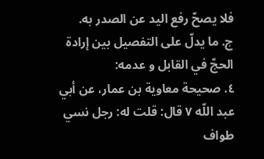فلا يصحّ رفع اليد عن الصدر به.
ج. ما يدلّ على التفصيل بين إرادة الحجّ في القابل و عدمه:
٤. صحيحة معاوية بن عمار، عن أبي عبد اللّه ٧ قال: قلت له: رجل نسي طواف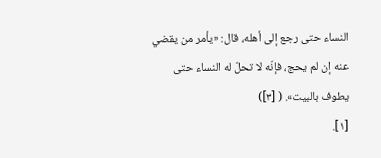النساء حتى رجع إلى أهله، قال: «يأمر من يقضي عنه إن لم يحج، فإنّه لا تحلّ له النساء حتى يطوف بالبيت». ( [٣])
[١].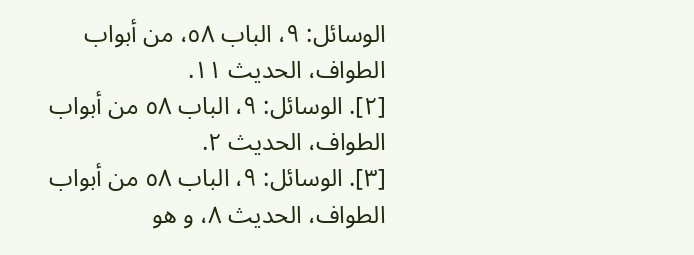الوسائل: ٩، الباب ٥٨، من أبواب الطواف، الحديث ١١.
[٢]. الوسائل: ٩، الباب ٥٨ من أبواب الطواف، الحديث ٢.
[٣]. الوسائل: ٩، الباب ٥٨ من أبواب الطواف، الحديث ٨، و هو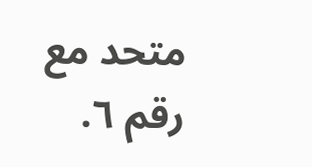متحد مع رقم ٦.